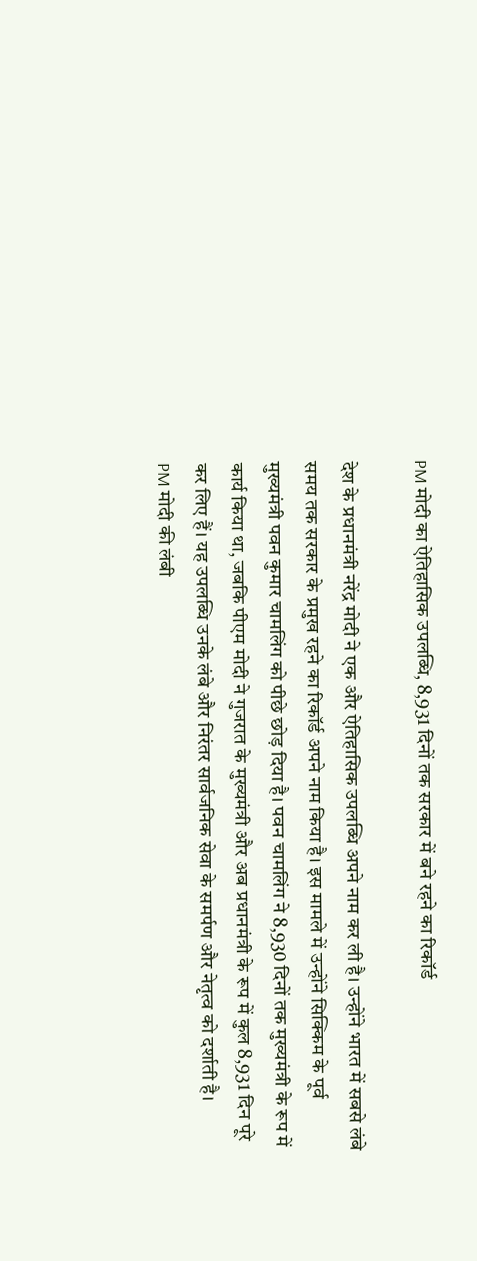PM मोदी का ऐतिहासिक उपलब्धि, 8,931 दिनों तक सरकार में बने रहने का रिकॉर्ड

देश के प्रधानमंत्री नरेंद्र मोदी ने एक और ऐतिहासिक उपलब्धि अपने नाम कर ली है। उन्होंने भारत में सबसे लंबे समय तक सरकार के प्रमुख रहने का रिकॉर्ड अपने नाम किया है। इस मामले में उन्होंने सिक्किम के पूर्व मुख्यमंत्री पवन कुमार चामलिंग को पीछे छोड़ दिया है। पवन चामलिंग ने 8,930 दिनों तक मुख्यमंत्री के रूप में कार्य किया था, जबकि पीएम मोदी ने गुजरात के मुख्यमंत्री और अब प्रधानमंत्री के रूप में कुल 8,931 दिन पूरे कर लिए हैं। यह उपलब्धि उनके लंबे और निरंतर सार्वजनिक सेवा के समर्पण और नेतृत्व को दर्शाती है।
PM मोदी की लंबी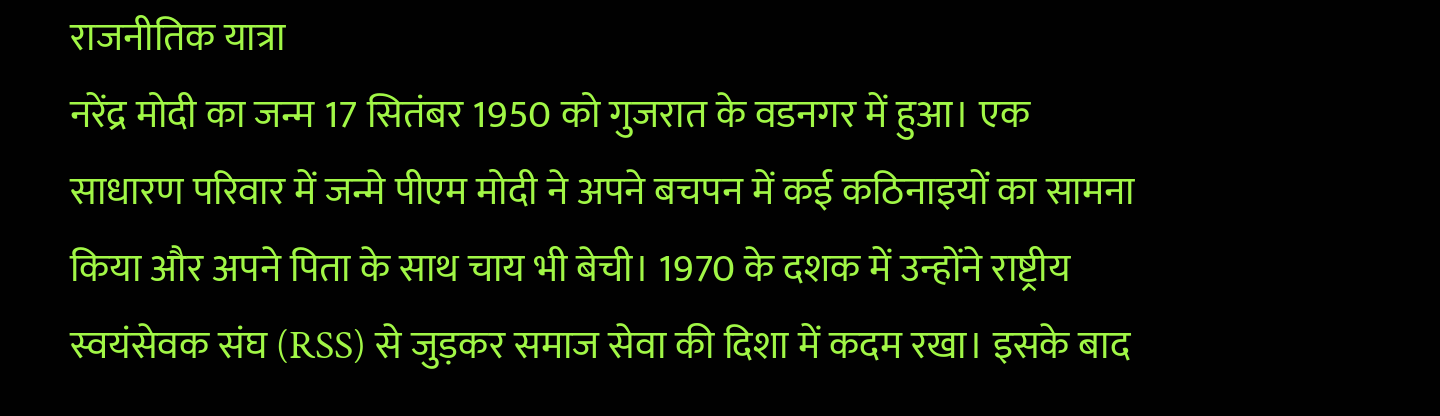राजनीतिक यात्रा
नरेंद्र मोदी का जन्म 17 सितंबर 1950 को गुजरात के वडनगर में हुआ। एक साधारण परिवार में जन्मे पीएम मोदी ने अपने बचपन में कई कठिनाइयों का सामना किया और अपने पिता के साथ चाय भी बेची। 1970 के दशक में उन्होंने राष्ट्रीय स्वयंसेवक संघ (RSS) से जुड़कर समाज सेवा की दिशा में कदम रखा। इसके बाद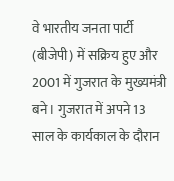वे भारतीय जनता पार्टी (बीजेपी) में सक्रिय हुए और 2001 में गुजरात के मुख्यमंत्री बने। गुजरात में अपने 13 साल के कार्यकाल के दौरान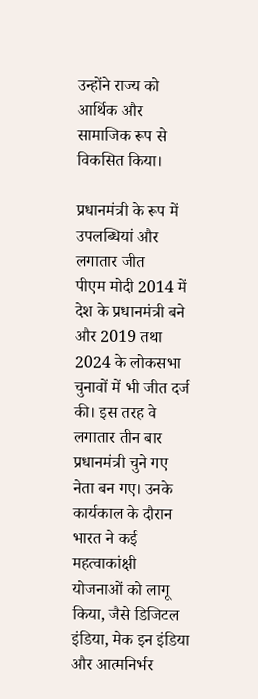उन्होंने राज्य को आर्थिक और सामाजिक रूप से विकसित किया।

प्रधानमंत्री के रूप में उपलब्धियां और लगातार जीत
पीएम मोदी 2014 में देश के प्रधानमंत्री बने और 2019 तथा 2024 के लोकसभा चुनावों में भी जीत दर्ज की। इस तरह वे लगातार तीन बार प्रधानमंत्री चुने गए नेता बन गए। उनके कार्यकाल के दौरान भारत ने कई महत्वाकांक्षी योजनाओं को लागू किया, जैसे डिजिटल इंडिया, मेक इन इंडिया और आत्मनिर्भर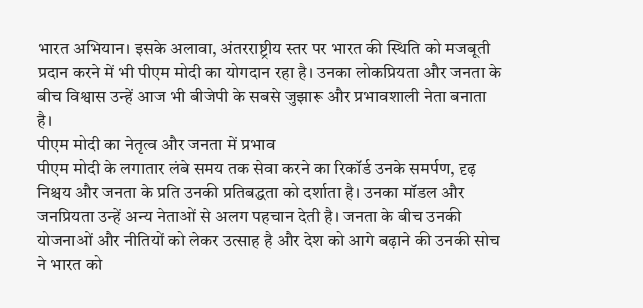भारत अभियान। इसके अलावा, अंतरराष्ट्रीय स्तर पर भारत की स्थिति को मजबूती प्रदान करने में भी पीएम मोदी का योगदान रहा है। उनका लोकप्रियता और जनता के बीच विश्वास उन्हें आज भी बीजेपी के सबसे जुझारू और प्रभावशाली नेता बनाता है।
पीएम मोदी का नेतृत्व और जनता में प्रभाव
पीएम मोदी के लगातार लंबे समय तक सेवा करने का रिकॉर्ड उनके समर्पण, दृढ़ निश्चय और जनता के प्रति उनकी प्रतिबद्धता को दर्शाता है। उनका मॉडल और जनप्रियता उन्हें अन्य नेताओं से अलग पहचान देती है। जनता के बीच उनकी योजनाओं और नीतियों को लेकर उत्साह है और देश को आगे बढ़ाने की उनकी सोच ने भारत को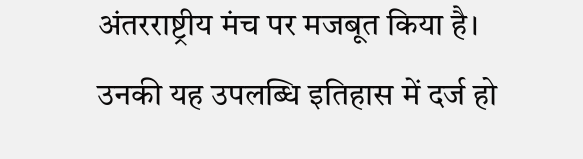अंतरराष्ट्रीय मंच पर मजबूत किया है। उनकी यह उपलब्धि इतिहास में दर्ज हो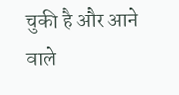चुकी है और आने वाले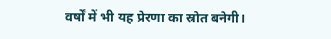वर्षों में भी यह प्रेरणा का स्रोत बनेगी।